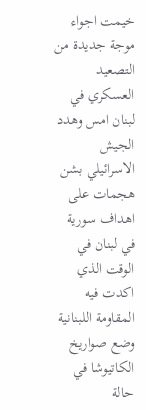خيمت اجواء موجة جديدة من التصعيد العسكري في لبنان امس وهدد الجيش الاسرائيلي بشن هجمات على اهداف سورية في لبنان في الوقت الذي اكدت فيه المقاومة اللبنانية وضع صواريخ الكاتيوشا في حالة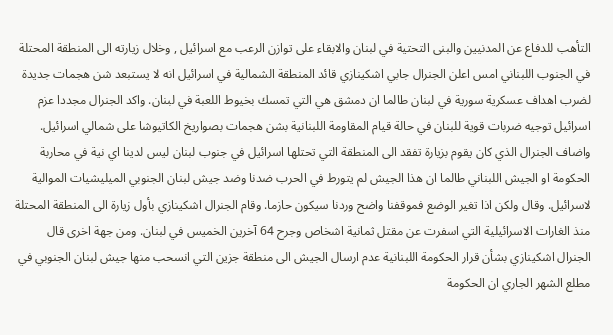التأهب للدفاع عن المدنيين والبنى التحتية في لبنان والابقاء على توازن الرعب مع اسرائيل , وخلال زيارته الى المنطقة المحتلة في الجنوب اللبناني امس اعلن الجنرال جابي اشكينازي قائد المنطقة الشمالية في اسرائيل انه لا يستبعد شن هجمات جديدة لضرب اهداف عسكرية سورية في لبنان طالما ان دمشق هي التي تمسك بخيوط اللعبة في لبنان. واكد الجنرال مجددا عزم اسرائيل توجيه ضربات قوية للبنان في حالة قيام المقاومة اللبنانية بشن هجمات بصواريخ الكاتيوشا على شمالي اسرائيل. واضاف الجنرال الذي كان يقوم بزيارة تفقد الى المنطقة التي تحتلها اسرائيل في جنوب لبنان ليس لدينا اي نية في محاربة الحكومة او الجيش اللبناني طالما ان هذا الجيش لم يتورط في الحرب ضدنا وضد جيش لبنان الجنوبي الميليشيات الموالية لاسرائيل. وقال ولكن اذا تغير الوضع فموقفنا واضح وردنا سيكون حازما. وقام الجنرال اشكينازي بأول زيارة الى المنطقة المحتلة منذ الغارات الاسرائيلية التي اسفرت عن مقتل ثمانية اشخاص وجرح 64 آخرين الخميس في لبنان. ومن جهة اخرى قال الجنرال اشكينازي بشأن قرار الحكومة اللبنانية عدم ارسال الجيش الى منطقة جزين التي انسحب منها جيش لبنان الجنوبي في مطلع الشهر الجاري ان الحكومة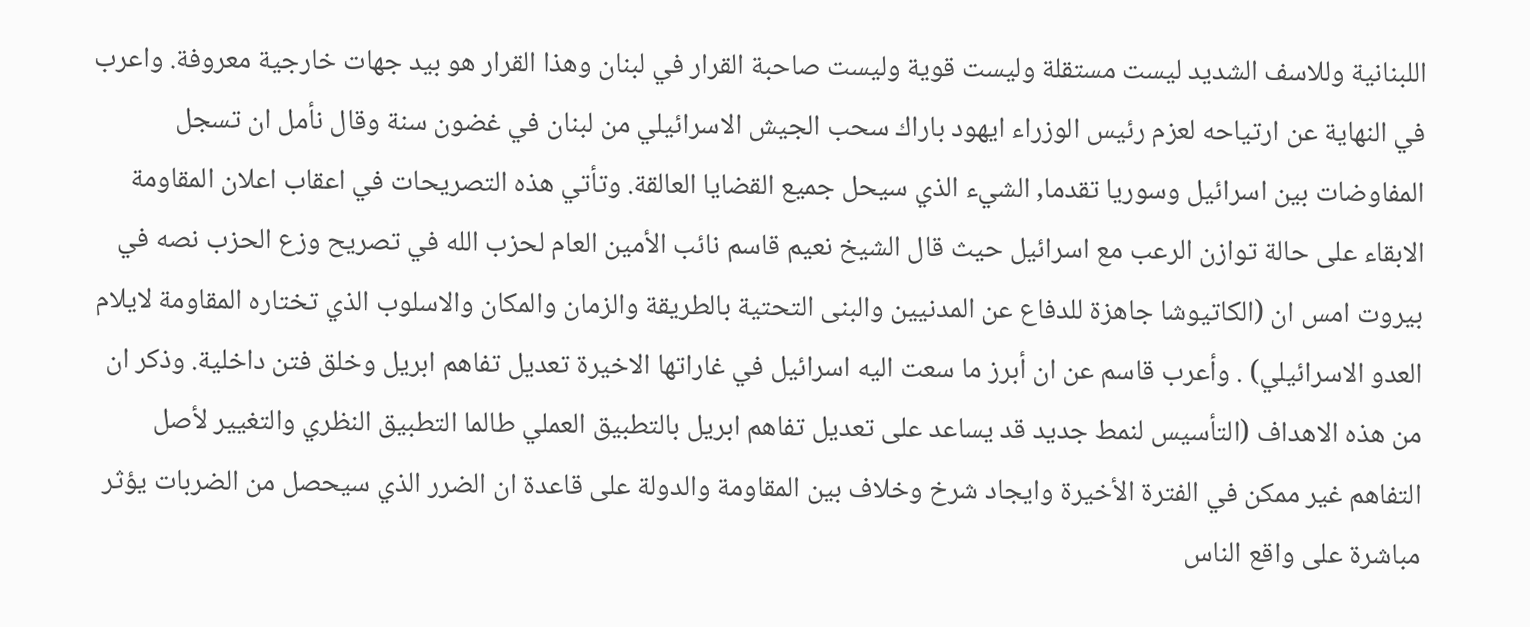اللبنانية وللاسف الشديد ليست مستقلة وليست قوية وليست صاحبة القرار في لبنان وهذا القرار هو بيد جهات خارجية معروفة. واعرب في النهاية عن ارتياحه لعزم رئيس الوزراء ايهود باراك سحب الجيش الاسرائيلي من لبنان في غضون سنة وقال نأمل ان تسجل المفاوضات بين اسرائيل وسوريا تقدما, الشيء الذي سيحل جميع القضايا العالقة. وتأتي هذه التصريحات في اعقاب اعلان المقاومة الابقاء على حالة توازن الرعب مع اسرائيل حيث قال الشيخ نعيم قاسم نائب الأمين العام لحزب الله في تصريح وزع الحزب نصه في بيروت امس ان (الكاتيوشا جاهزة للدفاع عن المدنيين والبنى التحتية بالطريقة والزمان والمكان والاسلوب الذي تختاره المقاومة لايلام العدو الاسرائيلي) . وأعرب قاسم عن ان أبرز ما سعت اليه اسرائيل في غاراتها الاخيرة تعديل تفاهم ابريل وخلق فتن داخلية. وذكر ان من هذه الاهداف (التأسيس لنمط جديد قد يساعد على تعديل تفاهم ابريل بالتطبيق العملي طالما التطبيق النظري والتغيير لأصل التفاهم غير ممكن في الفترة الأخيرة وايجاد شرخ وخلاف بين المقاومة والدولة على قاعدة ان الضرر الذي سيحصل من الضربات يؤثر مباشرة على واقع الناس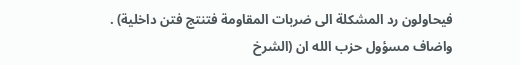فيحاولون رد المشكلة الى ضربات المقاومة فتنتج فتن داخلية) . واضاف مسؤول حزب الله ان (الشرخ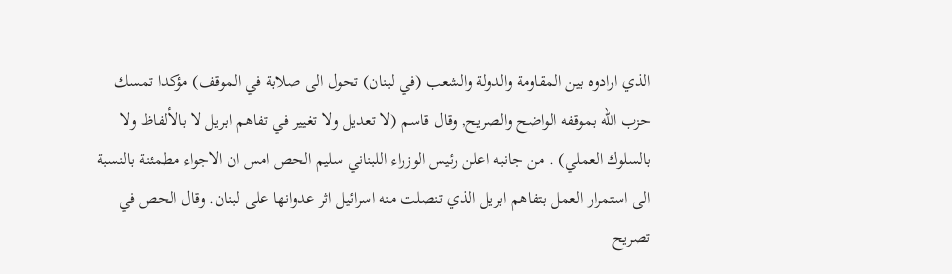الذي ارادوه بين المقاومة والدولة والشعب (في لبنان) تحول الى صلابة في الموقف) مؤكدا تمسك حزب الله بموقفه الواضح والصريح, وقال قاسم (لا تعديل ولا تغيير في تفاهم ابريل لا بالألفاظ ولا بالسلوك العملي) . من جانبه اعلن رئيس الوزراء اللبناني سليم الحص امس ان الاجواء مطمئنة بالنسبة الى استمرار العمل بتفاهم ابريل الذي تنصلت منه اسرائيل اثر عدوانها على لبنان. وقال الحص في تصريح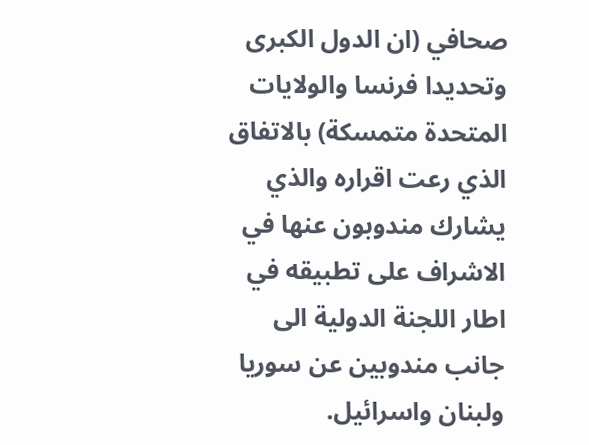صحافي (ان الدول الكبرى وتحديدا فرنسا والولايات المتحدة متمسكة) بالاتفاق الذي رعت اقراره والذي يشارك مندوبون عنها في الاشراف على تطبيقه في اطار اللجنة الدولية الى جانب مندوبين عن سوريا ولبنان واسرائيل.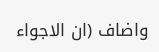واضاف (ان الاجواء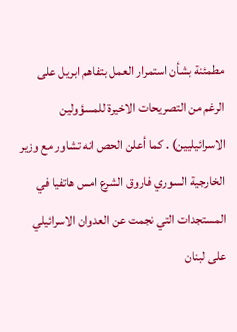مطمئنة بشأن استمرار العمل بتفاهم ابريل على الرغم من التصريحات الاخيرة للمسؤولين الاسرائيليين) . كما أعلن الحص انه تشاور مع وزير الخارجية السوري فاروق الشرع امس هاتفيا في المستجدات التي نجمت عن العدوان الاسرائيلي على لبنان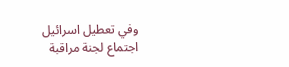وفي تعطيل اسرائيل اجتماع لجنة مراقبة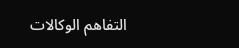التفاهم الوكالات